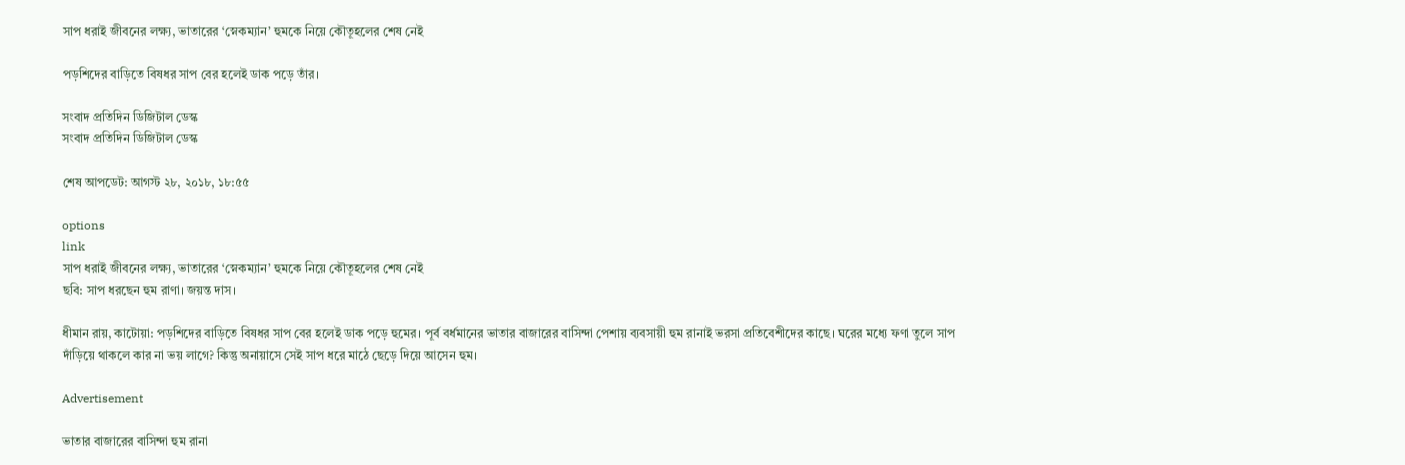সাপ ধরাই জীবনের লক্ষ্য, ভাতারের ‘স্নেকম্যান’ হুমকে নিয়ে কৌতূহলের শেষ নেই

পড়শিদের বাড়িতে বিষধর সাপ বের হলেই ডাক পড়ে তাঁর।

সংবাদ প্রতিদিন ডিজিটাল ডেস্ক
সংবাদ প্রতিদিন ডিজিটাল ডেস্ক

শেষ আপডেট: আগস্ট ২৮, ২০১৮, ১৮:৫৫

options
link
সাপ ধরাই জীবনের লক্ষ্য, ভাতারের ‘স্নেকম্যান’ হুমকে নিয়ে কৌতূহলের শেষ নেই
ছবি: সাপ ধরছেন হুম রাণা। জয়ন্ত দাস।

ধীমান রায়, কাটোয়া: পড়শিদের বাড়িতে বিষধর সাপ বের হলেই ডাক পড়ে হুমের। পূর্ব বর্ধমানের ভাতার বাজারের বাসিন্দা পেশায় ব্যবসায়ী হুম রানাই ভরসা প্রতিবেশীদের কাছে। ঘরের মধ্যে ফণা তুলে সাপ দাঁড়িয়ে থাকলে কার না ভয় লাগে? কিন্তু অনায়াসে সেই সাপ ধরে মাঠে ছেড়ে দিয়ে আসেন হুম।

Advertisement

ভাতার বাজারের বাসিন্দা হুম রানা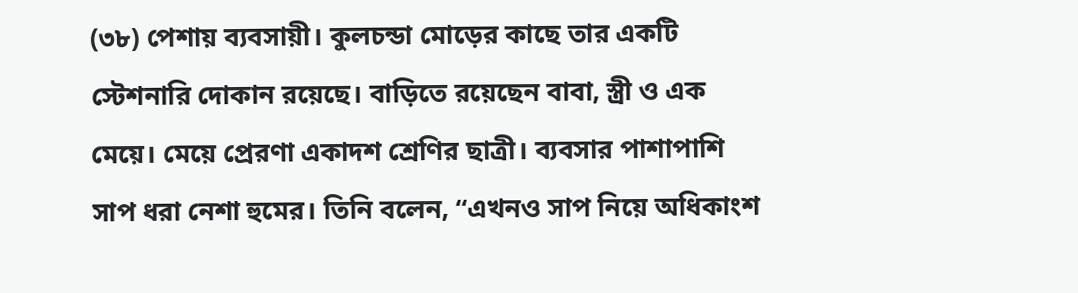(৩৮) পেশায় ব্যবসায়ী। কুলচন্ডা মোড়ের কাছে তার একটি স্টেশনারি দোকান রয়েছে। বাড়িতে রয়েছেন বাবা, স্ত্রী ও এক মেয়ে। মেয়ে প্রেরণা একাদশ শ্রেণির ছাত্রী। ব্যবসার পাশাপাশি সাপ ধরা নেশা হুমের। তিনি বলেন, “এখনও সাপ নিয়ে অধিকাংশ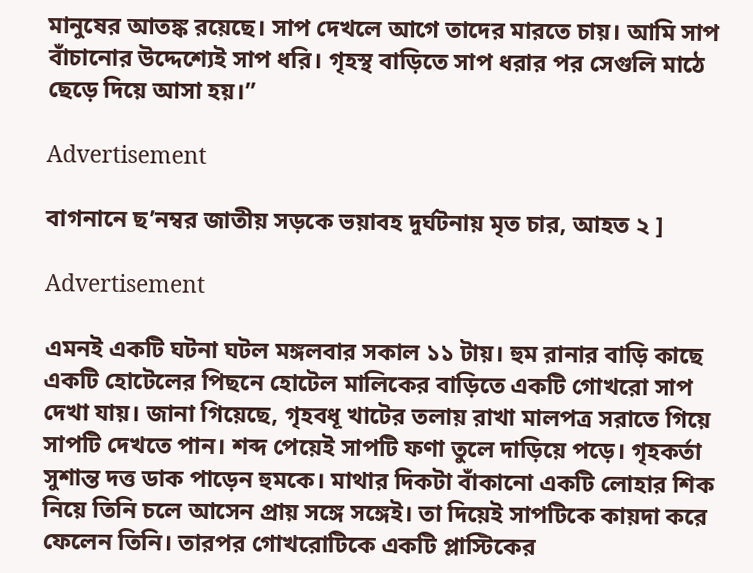মানুষের আতঙ্ক রয়েছে। সাপ দেখলে আগে তাদের মারতে চায়। আমি সাপ বাঁচানোর উদ্দেশ্যেই সাপ ধরি। গৃহস্থ বাড়িতে সাপ ধরার পর সেগুলি মাঠে ছেড়ে দিয়ে আসা হয়।”

Advertisement

বাগনানে ছ’নম্বর জাতীয় সড়কে ভয়াবহ দুর্ঘটনায় মৃত চার, আহত ২ ]

Advertisement

এমনই একটি ঘটনা ঘটল মঙ্গলবার সকাল ১১ টায়। হুম রানার বাড়ি কাছে একটি হোটেলের পিছনে হোটেল মালিকের বাড়িতে একটি গোখরো সাপ দেখা যায়। জানা গিয়েছে, গৃহবধূ খাটের তলায় রাখা মালপত্র সরাতে গিয়ে সাপটি দেখতে পান। শব্দ পেয়েই সাপটি ফণা তুলে দাড়িয়ে পড়ে। গৃহকর্তা সুশান্ত দত্ত ডাক পাড়েন হুমকে। মাথার দিকটা বাঁকানো একটি লোহার শিক নিয়ে তিনি চলে আসেন প্রায় সঙ্গে সঙ্গেই। তা দিয়েই সাপটিকে কায়দা করে ফেলেন তিনি। তারপর গোখরোটিকে একটি প্লাস্টিকের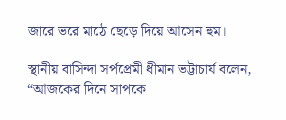জারে ভরে মাঠে ছেড়ে দিয়ে আসেন হুম।

স্থানীয় বাসিন্দা সর্পপ্রেমী ধীমান ভট্টাচার্য বলেন, “আজকের দিনে সাপকে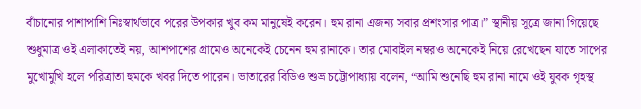বাঁচানোর পাশাপাশি নিঃস্বার্থভাবে পরের উপকার খুব কম মানুষেই করেন। হুম রানা এজন্য সবার প্রশংসার পাত্র।” স্থানীয় সূত্রে জানা গিয়েছে শুধুমাত্র ওই এলাকাতেই নয়, আশপাশের গ্রামেও অনেকেই চেনেন হুম রানাকে। তার মোবাইল নম্বরও অনেকেই নিয়ে রেখেছেন যাতে সাপের মুখোমুখি হলে পরিত্রাতা হুমকে খবর দিতে পারেন। ভাতারের বিডিও শুভ্র চট্টোপাধ্যায় বলেন, “আমি শুনেছি হুম রানা নামে ওই যুবক গৃহস্থ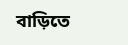বাড়িতে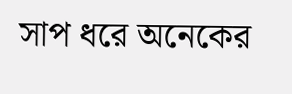সাপ ধরে অনেকের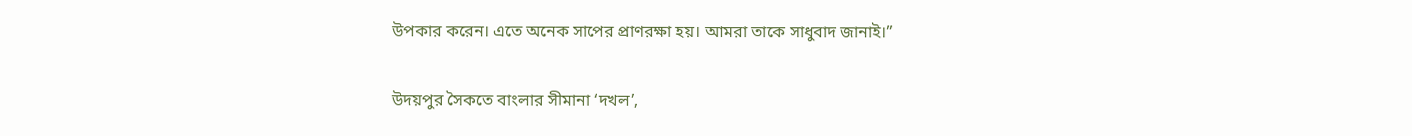উপকার করেন। এতে অনেক সাপের প্রাণরক্ষা হয়। আমরা তাকে সাধুবাদ জানাই।”

উদয়পুর সৈকতে বাংলার সীমানা ‘দখল’,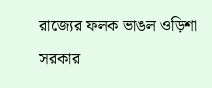রাজ্যের ফলক ভাঙল ওড়িশা সরকার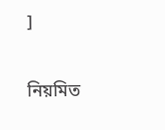]

নিয়মিত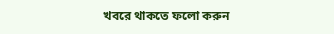খবরে থাকতে ফলো করুন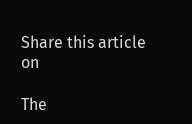Share this article on

The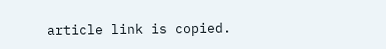article link is copied.